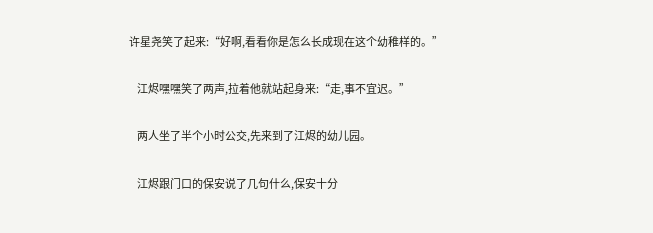许星尧笑了起来:“好啊,看看你是怎么长成现在这个幼稚样的。”

    江烬嘿嘿笑了两声,拉着他就站起身来:“走,事不宜迟。”

    两人坐了半个小时公交,先来到了江烬的幼儿园。

    江烬跟门口的保安说了几句什么,保安十分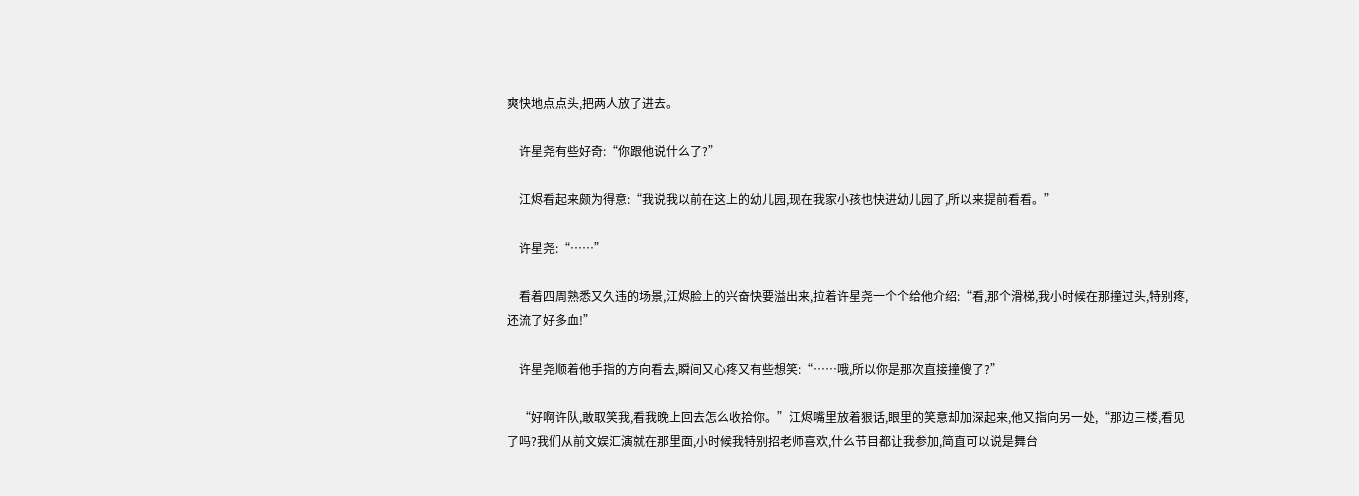爽快地点点头,把两人放了进去。

    许星尧有些好奇:“你跟他说什么了?”

    江烬看起来颇为得意:“我说我以前在这上的幼儿园,现在我家小孩也快进幼儿园了,所以来提前看看。”

    许星尧:“……”

    看着四周熟悉又久违的场景,江烬脸上的兴奋快要溢出来,拉着许星尧一个个给他介绍:“看,那个滑梯,我小时候在那撞过头,特别疼,还流了好多血!”

    许星尧顺着他手指的方向看去,瞬间又心疼又有些想笑:“……哦,所以你是那次直接撞傻了?”

    “好啊许队,敢取笑我,看我晚上回去怎么收拾你。”江烬嘴里放着狠话,眼里的笑意却加深起来,他又指向另一处,“那边三楼,看见了吗?我们从前文娱汇演就在那里面,小时候我特别招老师喜欢,什么节目都让我参加,简直可以说是舞台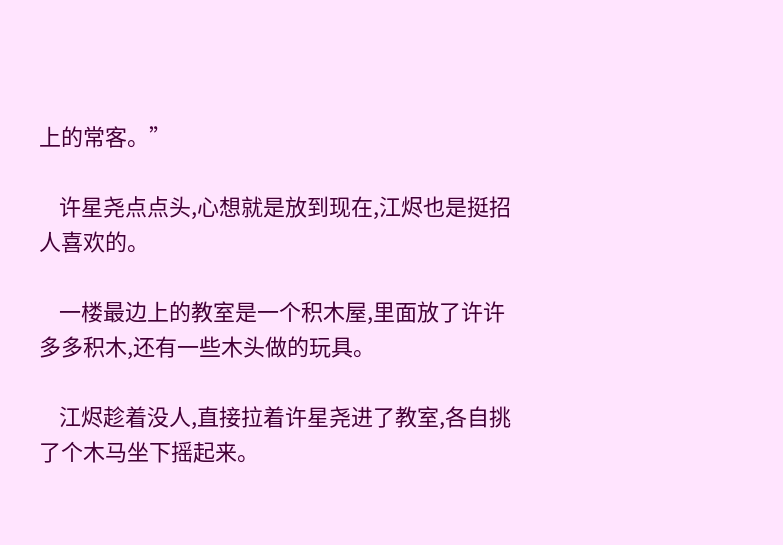上的常客。”

    许星尧点点头,心想就是放到现在,江烬也是挺招人喜欢的。

    一楼最边上的教室是一个积木屋,里面放了许许多多积木,还有一些木头做的玩具。

    江烬趁着没人,直接拉着许星尧进了教室,各自挑了个木马坐下摇起来。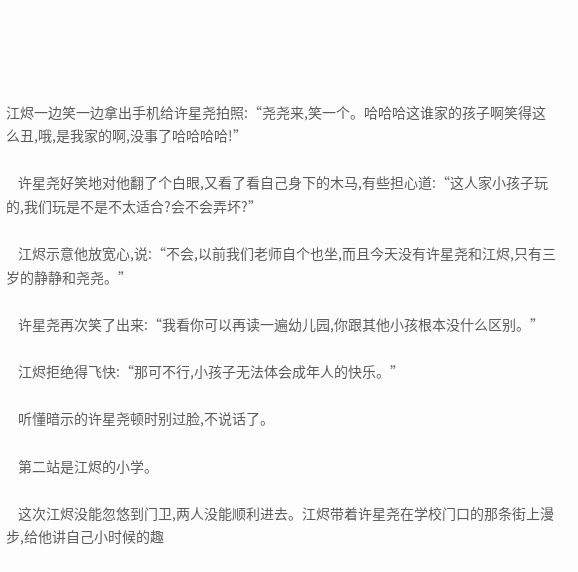江烬一边笑一边拿出手机给许星尧拍照:“尧尧来,笑一个。哈哈哈这谁家的孩子啊笑得这么丑,哦,是我家的啊,没事了哈哈哈哈!”

    许星尧好笑地对他翻了个白眼,又看了看自己身下的木马,有些担心道:“这人家小孩子玩的,我们玩是不是不太适合?会不会弄坏?”

    江烬示意他放宽心,说:“不会,以前我们老师自个也坐,而且今天没有许星尧和江烬,只有三岁的静静和尧尧。”

    许星尧再次笑了出来:“我看你可以再读一遍幼儿园,你跟其他小孩根本没什么区别。”

    江烬拒绝得飞快:“那可不行,小孩子无法体会成年人的快乐。”

    听懂暗示的许星尧顿时别过脸,不说话了。

    第二站是江烬的小学。

    这次江烬没能忽悠到门卫,两人没能顺利进去。江烬带着许星尧在学校门口的那条街上漫步,给他讲自己小时候的趣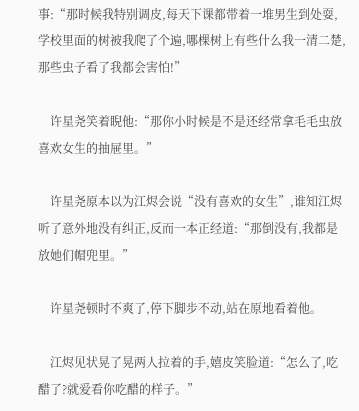事:“那时候我特别调皮,每天下课都带着一堆男生到处耍,学校里面的树被我爬了个遍,哪棵树上有些什么我一清二楚,那些虫子看了我都会害怕!”

    许星尧笑着睨他:“那你小时候是不是还经常拿毛毛虫放喜欢女生的抽屉里。”

    许星尧原本以为江烬会说“没有喜欢的女生”,谁知江烬听了意外地没有纠正,反而一本正经道:“那倒没有,我都是放她们帽兜里。”

    许星尧顿时不爽了,停下脚步不动,站在原地看着他。

    江烬见状晃了晃两人拉着的手,嬉皮笑脸道:“怎么了,吃醋了?就爱看你吃醋的样子。”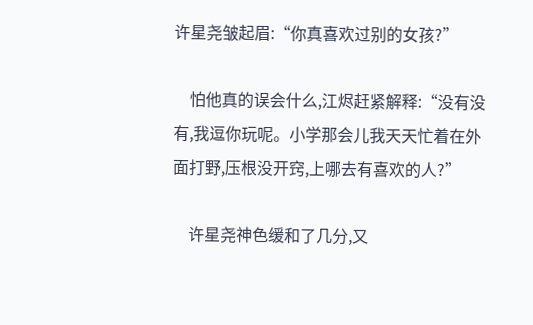许星尧皱起眉:“你真喜欢过别的女孩?”

    怕他真的误会什么,江烬赶紧解释:“没有没有,我逗你玩呢。小学那会儿我天天忙着在外面打野,压根没开窍,上哪去有喜欢的人?”

    许星尧神色缓和了几分,又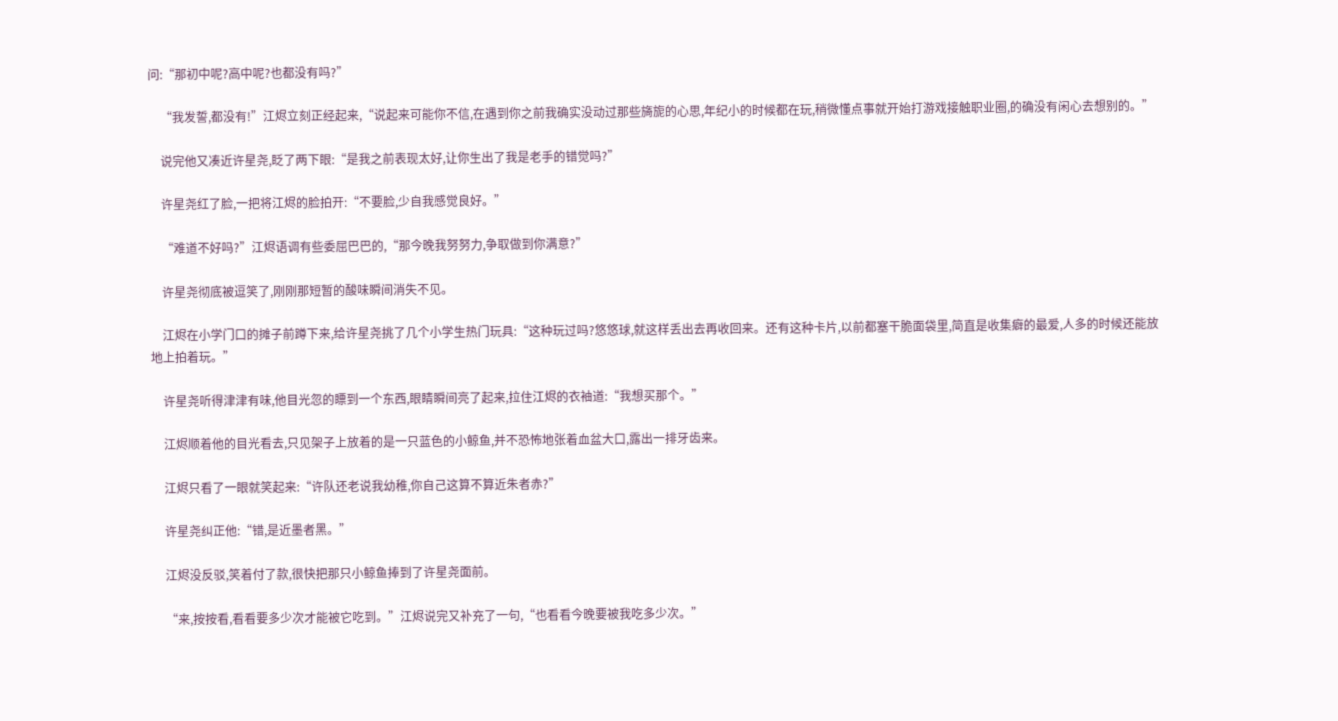问:“那初中呢?高中呢?也都没有吗?”

    “我发誓,都没有!”江烬立刻正经起来,“说起来可能你不信,在遇到你之前我确实没动过那些旖旎的心思,年纪小的时候都在玩,稍微懂点事就开始打游戏接触职业圈,的确没有闲心去想别的。”

    说完他又凑近许星尧,眨了两下眼:“是我之前表现太好,让你生出了我是老手的错觉吗?”

    许星尧红了脸,一把将江烬的脸拍开:“不要脸,少自我感觉良好。”

    “难道不好吗?”江烬语调有些委屈巴巴的,“那今晚我努努力,争取做到你满意?”

    许星尧彻底被逗笑了,刚刚那短暂的酸味瞬间消失不见。

    江烬在小学门口的摊子前蹲下来,给许星尧挑了几个小学生热门玩具:“这种玩过吗?悠悠球,就这样丢出去再收回来。还有这种卡片,以前都塞干脆面袋里,简直是收集癖的最爱,人多的时候还能放地上拍着玩。”

    许星尧听得津津有味,他目光忽的瞟到一个东西,眼睛瞬间亮了起来,拉住江烬的衣袖道:“我想买那个。”

    江烬顺着他的目光看去,只见架子上放着的是一只蓝色的小鲸鱼,并不恐怖地张着血盆大口,露出一排牙齿来。

    江烬只看了一眼就笑起来:“许队还老说我幼稚,你自己这算不算近朱者赤?”

    许星尧纠正他:“错,是近墨者黑。”

    江烬没反驳,笑着付了款,很快把那只小鲸鱼捧到了许星尧面前。

    “来,按按看,看看要多少次才能被它吃到。”江烬说完又补充了一句,“也看看今晚要被我吃多少次。”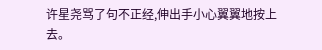许星尧骂了句不正经,伸出手小心翼翼地按上去。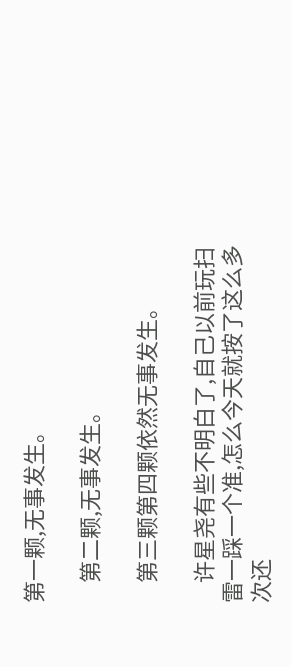第一颗,无事发生。

    第二颗,无事发生。

    第三颗第四颗依然无事发生。

    许星尧有些不明白了,自己以前玩扫雷一踩一个准,怎么今天就按了这么多次还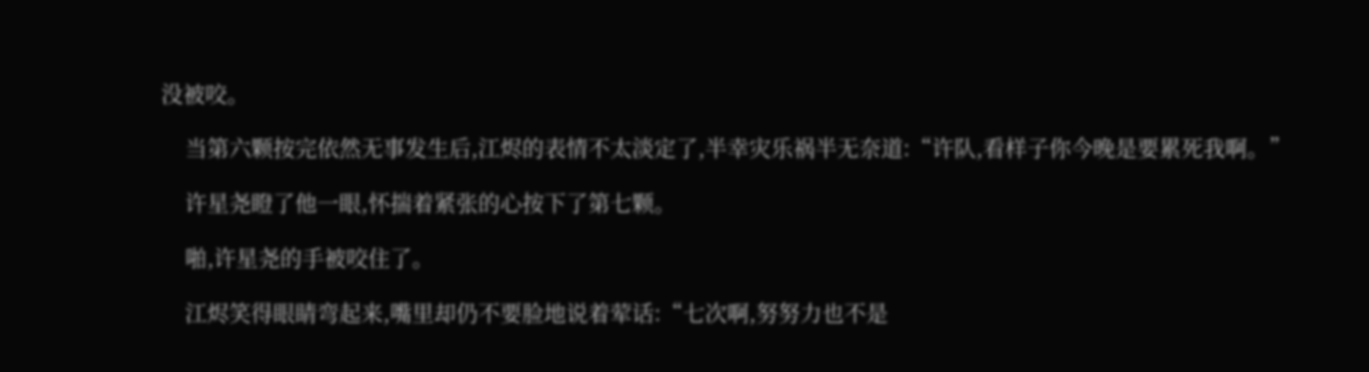没被咬。

    当第六颗按完依然无事发生后,江烬的表情不太淡定了,半幸灾乐祸半无奈道:“许队,看样子你今晚是要累死我啊。”

    许星尧瞪了他一眼,怀揣着紧张的心按下了第七颗。

    啪,许星尧的手被咬住了。

    江烬笑得眼睛弯起来,嘴里却仍不要脸地说着荤话:“七次啊,努努力也不是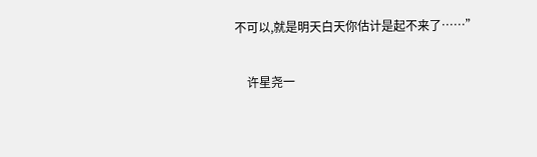不可以,就是明天白天你估计是起不来了……”

    许星尧一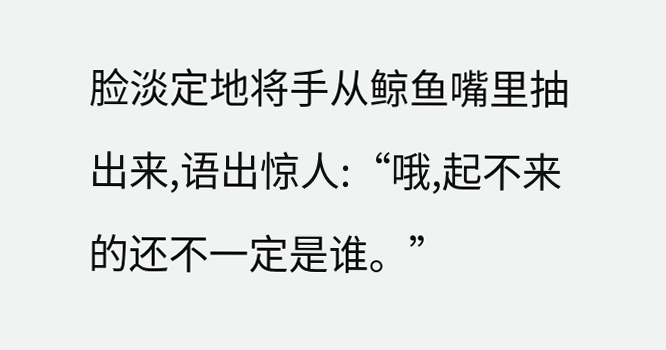脸淡定地将手从鲸鱼嘴里抽出来,语出惊人:“哦,起不来的还不一定是谁。”